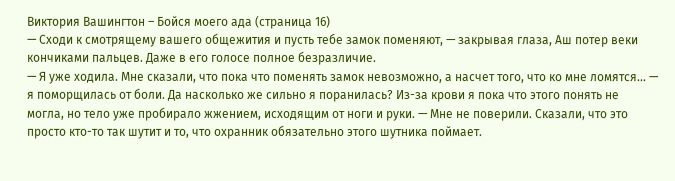Виктория Вашингтон – Бойся моего ада (страница 16)
— Сходи к смотрящему вашего общежития и пусть тебе замок поменяют, — закрывая глаза, Аш потер веки кончиками пальцев. Даже в его голосе полное безразличие.
— Я уже ходила. Мне сказали, что пока что поменять замок невозможно, а насчет того, что ко мне ломятся… — я поморщилась от боли. Да насколько же сильно я поранилась? Из-за крови я пока что этого понять не могла, но тело уже пробирало жжением, исходящим от ноги и руки. — Мне не поверили. Сказали, что это просто кто-то так шутит и то, что охранник обязательно этого шутника поймает.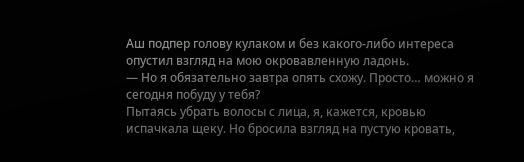Аш подпер голову кулаком и без какого-либо интереса опустил взгляд на мою окровавленную ладонь.
— Но я обязательно завтра опять схожу. Просто… можно я сегодня побуду у тебя?
Пытаясь убрать волосы с лица, я, кажется, кровью испачкала щеку. Но бросила взгляд на пустую кровать,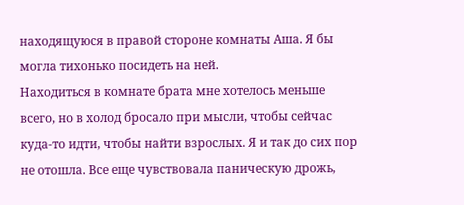находящуюся в правой стороне комнаты Аша. Я бы могла тихонько посидеть на ней.
Находиться в комнате брата мне хотелось меньше всего, но в холод бросало при мысли, чтобы сейчас куда-то идти, чтобы найти взрослых. Я и так до сих пор не отошла. Все еще чувствовала паническую дрожь,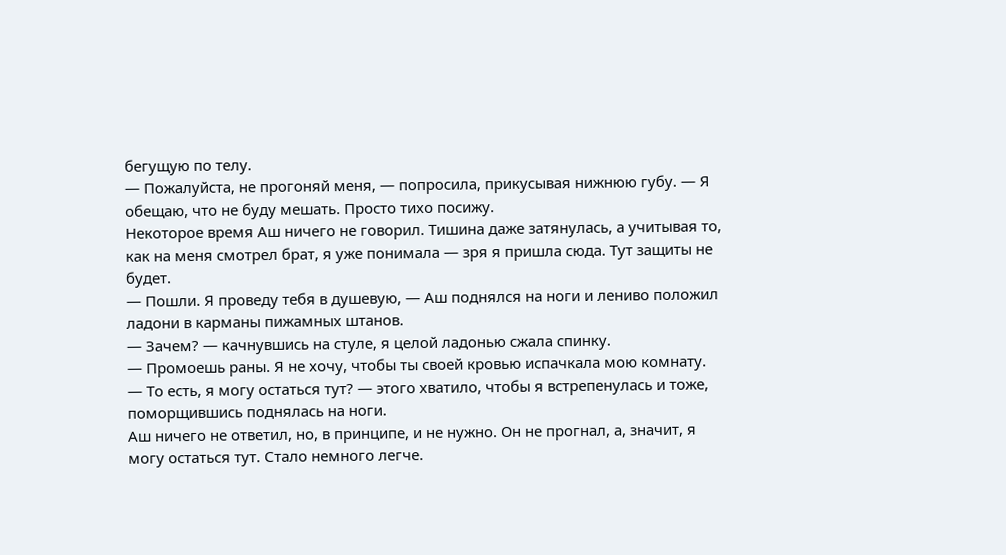бегущую по телу.
— Пожалуйста, не прогоняй меня, — попросила, прикусывая нижнюю губу. — Я обещаю, что не буду мешать. Просто тихо посижу.
Некоторое время Аш ничего не говорил. Тишина даже затянулась, а учитывая то, как на меня смотрел брат, я уже понимала — зря я пришла сюда. Тут защиты не будет.
— Пошли. Я проведу тебя в душевую, — Аш поднялся на ноги и лениво положил ладони в карманы пижамных штанов.
— Зачем? — качнувшись на стуле, я целой ладонью сжала спинку.
— Промоешь раны. Я не хочу, чтобы ты своей кровью испачкала мою комнату.
— То есть, я могу остаться тут? — этого хватило, чтобы я встрепенулась и тоже, поморщившись поднялась на ноги.
Аш ничего не ответил, но, в принципе, и не нужно. Он не прогнал, а, значит, я могу остаться тут. Стало немного легче.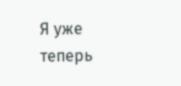Я уже теперь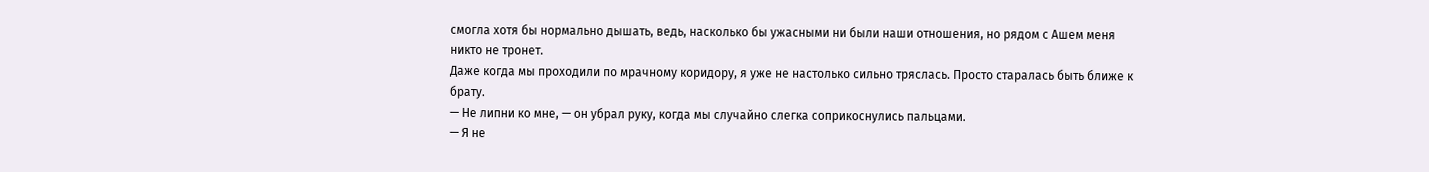смогла хотя бы нормально дышать, ведь, насколько бы ужасными ни были наши отношения, но рядом с Ашем меня никто не тронет.
Даже когда мы проходили по мрачному коридору, я уже не настолько сильно тряслась. Просто старалась быть ближе к брату.
— Не липни ко мне, — он убрал руку, когда мы случайно слегка соприкоснулись пальцами.
— Я не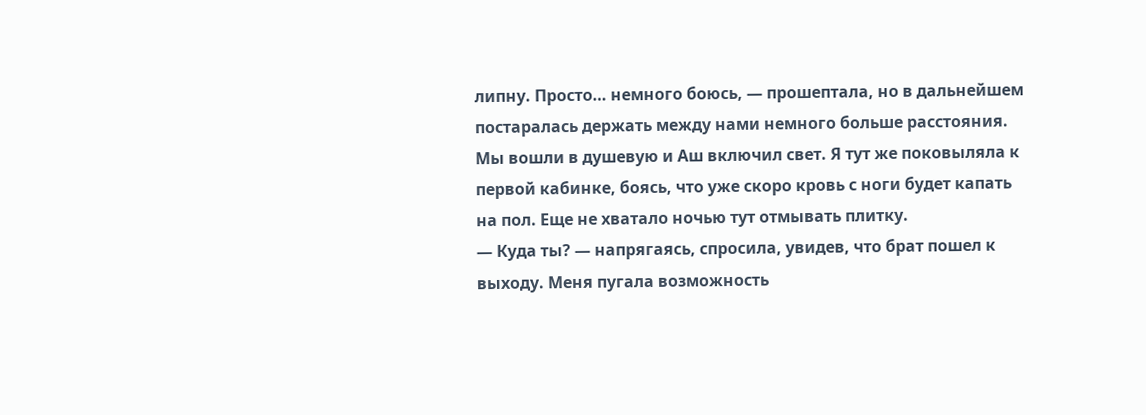липну. Просто… немного боюсь, — прошептала, но в дальнейшем постаралась держать между нами немного больше расстояния.
Мы вошли в душевую и Аш включил свет. Я тут же поковыляла к первой кабинке, боясь, что уже скоро кровь с ноги будет капать на пол. Еще не хватало ночью тут отмывать плитку.
— Куда ты? — напрягаясь, спросила, увидев, что брат пошел к выходу. Меня пугала возможность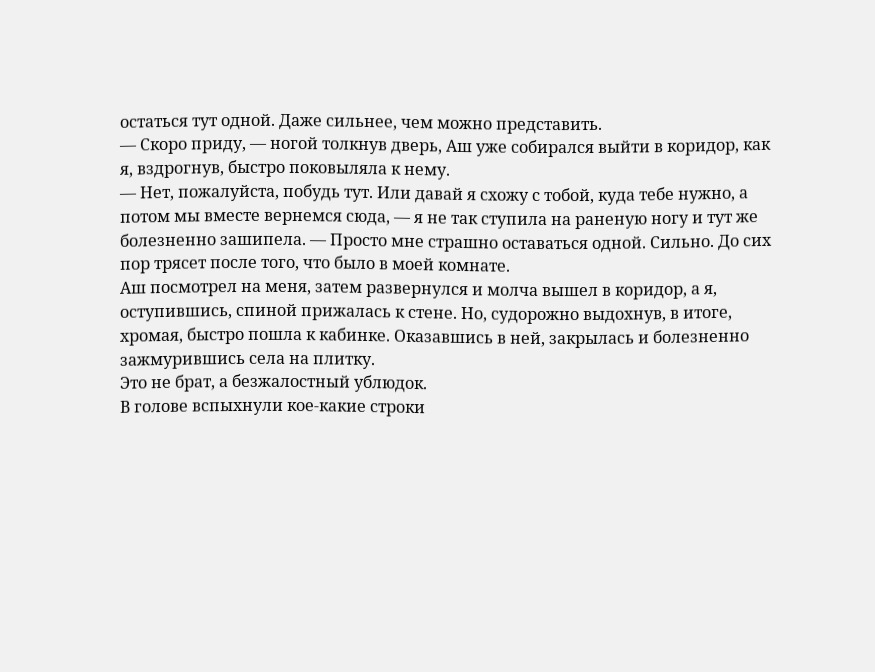остаться тут одной. Даже сильнее, чем можно представить.
— Скоро приду, — ногой толкнув дверь, Аш уже собирался выйти в коридор, как я, вздрогнув, быстро поковыляла к нему.
— Нет, пожалуйста, побудь тут. Или давай я схожу с тобой, куда тебе нужно, а потом мы вместе вернемся сюда, — я не так ступила на раненую ногу и тут же болезненно зашипела. — Просто мне страшно оставаться одной. Сильно. До сих пор трясет после того, что было в моей комнате.
Аш посмотрел на меня, затем развернулся и молча вышел в коридор, а я, оступившись, спиной прижалась к стене. Но, судорожно выдохнув, в итоге, хромая, быстро пошла к кабинке. Оказавшись в ней, закрылась и болезненно зажмурившись села на плитку.
Это не брат, а безжалостный ублюдок.
В голове вспыхнули кое-какие строки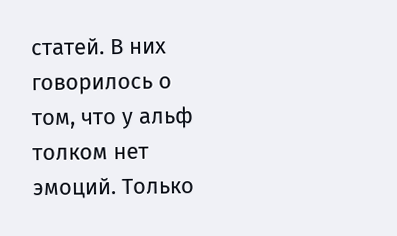статей. В них говорилось о том, что у альф толком нет эмоций. Только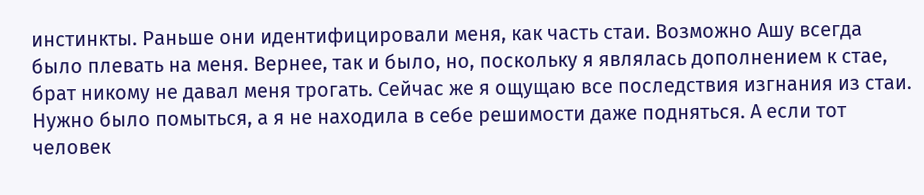инстинкты. Раньше они идентифицировали меня, как часть стаи. Возможно Ашу всегда было плевать на меня. Вернее, так и было, но, поскольку я являлась дополнением к стае, брат никому не давал меня трогать. Сейчас же я ощущаю все последствия изгнания из стаи.
Нужно было помыться, а я не находила в себе решимости даже подняться. А если тот человек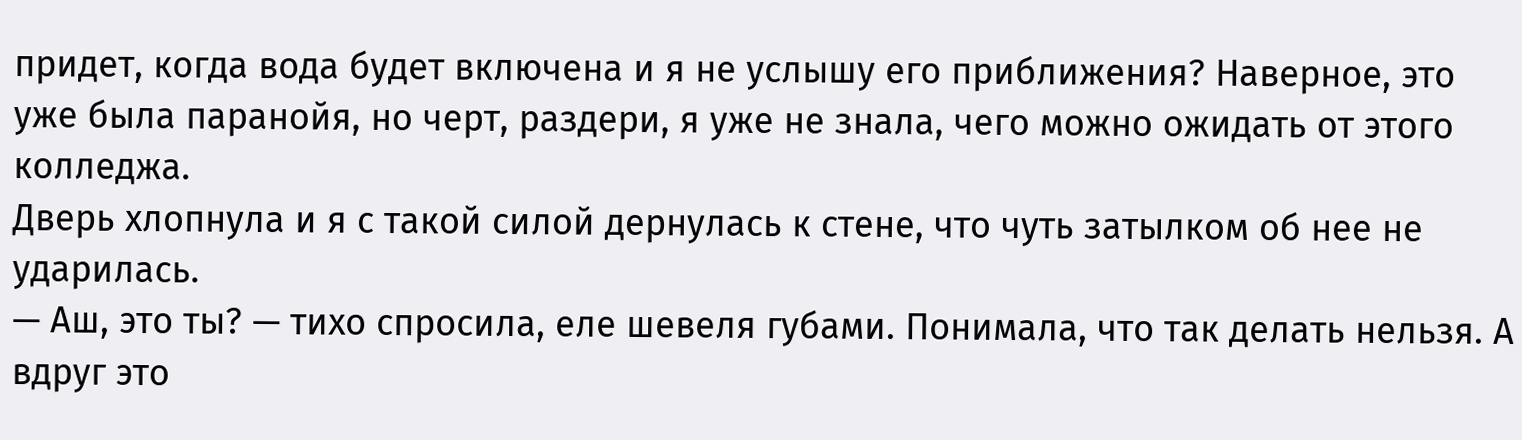придет, когда вода будет включена и я не услышу его приближения? Наверное, это уже была паранойя, но черт, раздери, я уже не знала, чего можно ожидать от этого колледжа.
Дверь хлопнула и я с такой силой дернулась к стене, что чуть затылком об нее не ударилась.
— Аш, это ты? — тихо спросила, еле шевеля губами. Понимала, что так делать нельзя. А вдруг это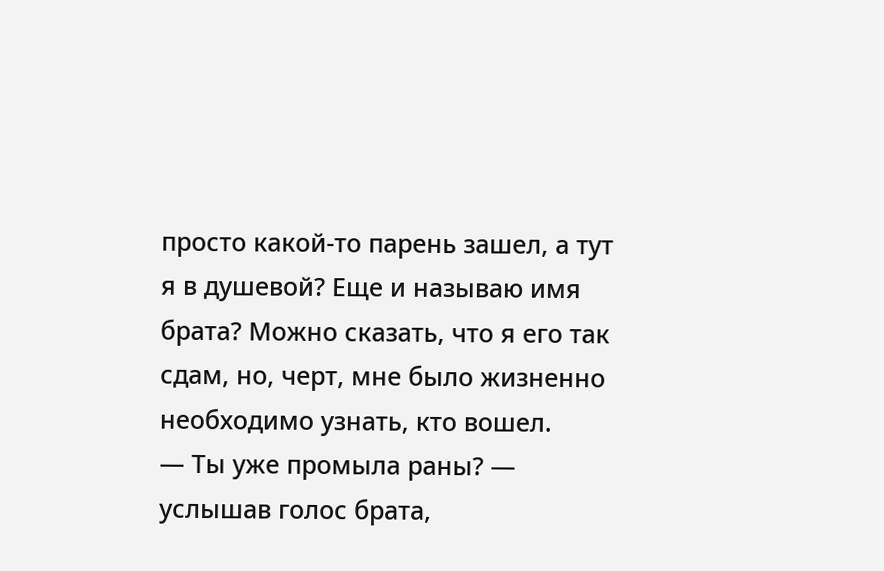просто какой-то парень зашел, а тут я в душевой? Еще и называю имя брата? Можно сказать, что я его так сдам, но, черт, мне было жизненно необходимо узнать, кто вошел.
— Ты уже промыла раны? — услышав голос брата,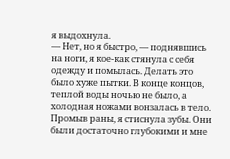я выдохнула.
— Нет, но я быстро, — поднявшись на ноги, я кое-как стянула с себя одежду и помылась. Делать это было хуже пытки. В конце концов, теплой воды ночью не было, а холодная ножами вонзалась в тело.
Промыв раны, я стиснула зубы. Они были достаточно глубокими и мне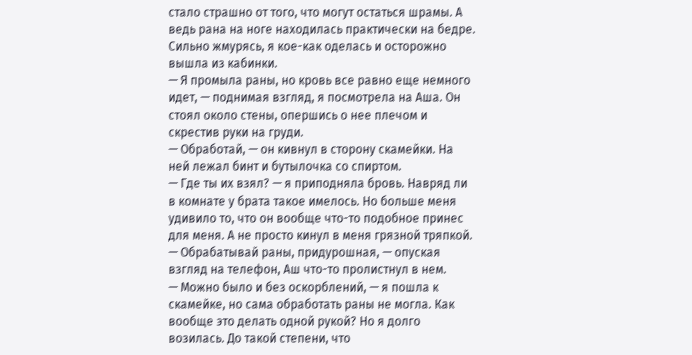стало страшно от того, что могут остаться шрамы. А ведь рана на ноге находилась практически на бедре.
Сильно жмурясь, я кое-как оделась и осторожно вышла из кабинки.
— Я промыла раны, но кровь все равно еще немного идет, — поднимая взгляд, я посмотрела на Аша. Он стоял около стены, опершись о нее плечом и скрестив руки на груди.
— Обработай, — он кивнул в сторону скамейки. На ней лежал бинт и бутылочка со спиртом.
— Где ты их взял? — я приподняла бровь. Навряд ли в комнате у брата такое имелось. Но больше меня удивило то, что он вообще что-то подобное принес для меня. А не просто кинул в меня грязной тряпкой.
— Обрабатывай раны, придурошная, — опуская взгляд на телефон, Аш что-то пролистнул в нем.
— Можно было и без оскорблений, — я пошла к скамейке, но сама обработать раны не могла. Как вообще это делать одной рукой? Но я долго возилась. До такой степени, что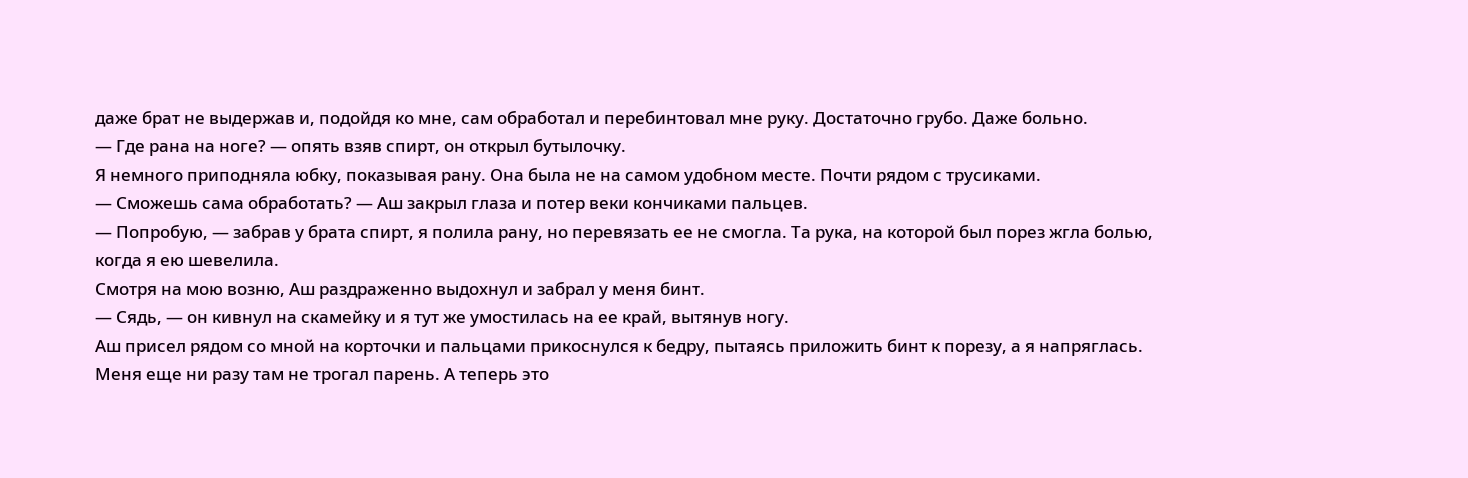даже брат не выдержав и, подойдя ко мне, сам обработал и перебинтовал мне руку. Достаточно грубо. Даже больно.
— Где рана на ноге? — опять взяв спирт, он открыл бутылочку.
Я немного приподняла юбку, показывая рану. Она была не на самом удобном месте. Почти рядом с трусиками.
— Сможешь сама обработать? — Аш закрыл глаза и потер веки кончиками пальцев.
— Попробую, — забрав у брата спирт, я полила рану, но перевязать ее не смогла. Та рука, на которой был порез жгла болью, когда я ею шевелила.
Смотря на мою возню, Аш раздраженно выдохнул и забрал у меня бинт.
— Сядь, — он кивнул на скамейку и я тут же умостилась на ее край, вытянув ногу.
Аш присел рядом со мной на корточки и пальцами прикоснулся к бедру, пытаясь приложить бинт к порезу, а я напряглась. Меня еще ни разу там не трогал парень. А теперь это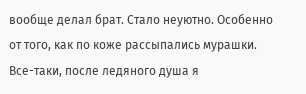вообще делал брат. Стало неуютно. Особенно от того, как по коже рассыпались мурашки. Все-таки, после ледяного душа я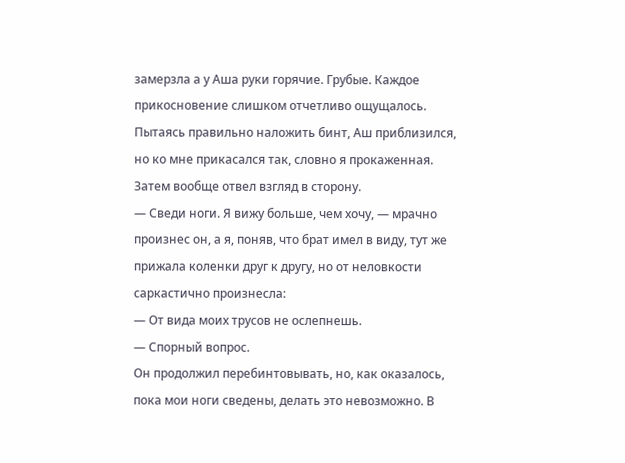замерзла а у Аша руки горячие. Грубые. Каждое прикосновение слишком отчетливо ощущалось.
Пытаясь правильно наложить бинт, Аш приблизился, но ко мне прикасался так, словно я прокаженная. Затем вообще отвел взгляд в сторону.
— Сведи ноги. Я вижу больше, чем хочу, — мрачно произнес он, а я, поняв, что брат имел в виду, тут же прижала коленки друг к другу, но от неловкости саркастично произнесла:
— От вида моих трусов не ослепнешь.
— Спорный вопрос.
Он продолжил перебинтовывать, но, как оказалось, пока мои ноги сведены, делать это невозможно. В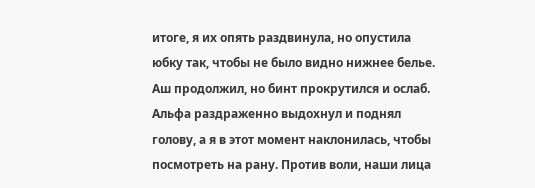итоге, я их опять раздвинула, но опустила юбку так, чтобы не было видно нижнее белье.
Аш продолжил, но бинт прокрутился и ослаб. Альфа раздраженно выдохнул и поднял голову, а я в этот момент наклонилась, чтобы посмотреть на рану. Против воли, наши лица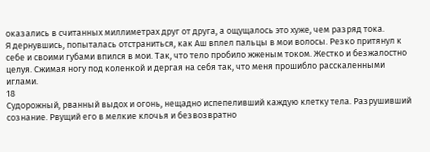оказались в считанных миллиметрах друг от друга, а ощущалось это хуже, чем разряд тока.
Я дернувшись, попыталась отстраниться, как Аш вплел пальцы в мои волосы. Резко притянул к себе и своими губами впился в мои. Так, что тело пробило жженым током. Жестко и безжалостно целуя. Сжимая ногу под коленкой и дергая на себя так, что меня прошибло расскаленными иглами.
18
Судорожный, рванный выдох и огонь, нещадно испепеливший каждую клетку тела. Разрушивший сознание. Рвущий его в мелкие клочья и безвозвратно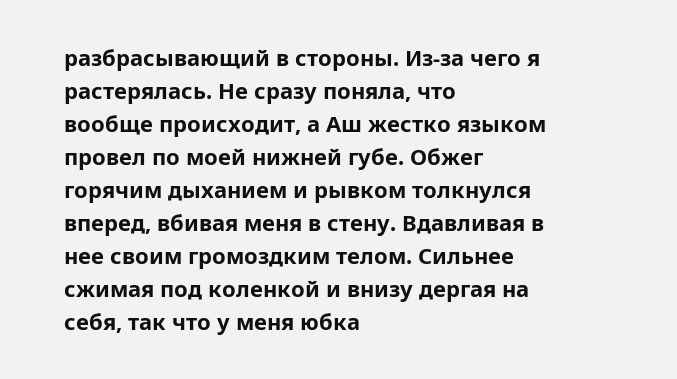разбрасывающий в стороны. Из-за чего я растерялась. Не сразу поняла, что вообще происходит, а Аш жестко языком провел по моей нижней губе. Обжег горячим дыханием и рывком толкнулся вперед, вбивая меня в стену. Вдавливая в нее своим громоздким телом. Сильнее сжимая под коленкой и внизу дергая на себя, так что у меня юбка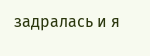задралась и я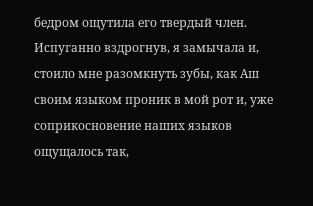бедром ощутила его твердый член. Испуганно вздрогнув, я замычала и, стоило мне разомкнуть зубы, как Аш своим языком проник в мой рот и, уже соприкосновение наших языков ощущалось так,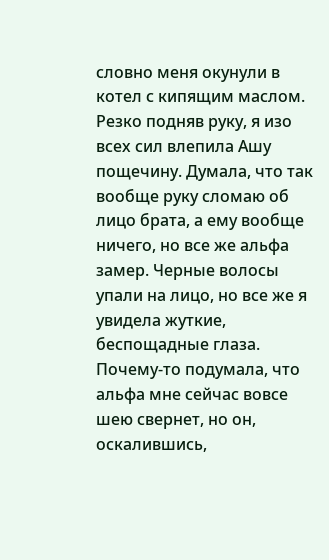словно меня окунули в котел с кипящим маслом.
Резко подняв руку, я изо всех сил влепила Ашу пощечину. Думала, что так вообще руку сломаю об лицо брата, а ему вообще ничего, но все же альфа замер. Черные волосы упали на лицо, но все же я увидела жуткие, беспощадные глаза. Почему-то подумала, что альфа мне сейчас вовсе шею свернет, но он, оскалившись,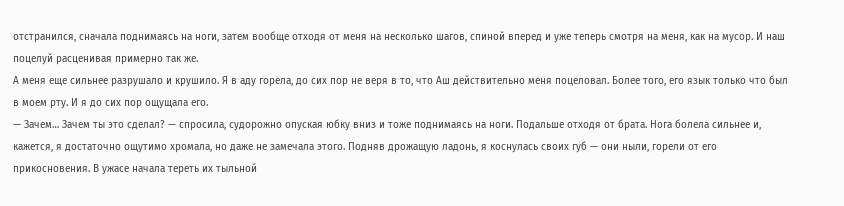отстранился, сначала поднимаясь на ноги, затем вообще отходя от меня на несколько шагов, спиной вперед и уже теперь смотря на меня, как на мусор. И наш поцелуй расценивая примерно так же.
А меня еще сильнее разрушало и крушило. Я в аду горела, до сих пор не веря в то, что Аш действительно меня поцеловал. Более того, его язык только что был в моем рту. И я до сих пор ощущала его.
— Зачем… Зачем ты это сделал? — спросила, судорожно опуская юбку вниз и тоже поднимаясь на ноги. Подальше отходя от брата. Нога болела сильнее и, кажется, я достаточно ощутимо хромала, но даже не замечала этого. Подняв дрожащую ладонь, я коснулась своих губ — они ныли, горели от его прикосновения. В ужасе начала тереть их тыльной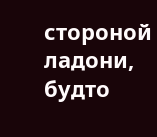стороной ладони, будто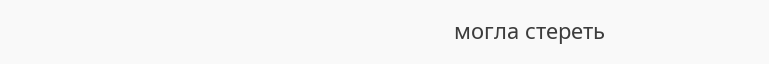могла стереть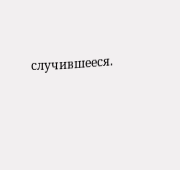случившееся.